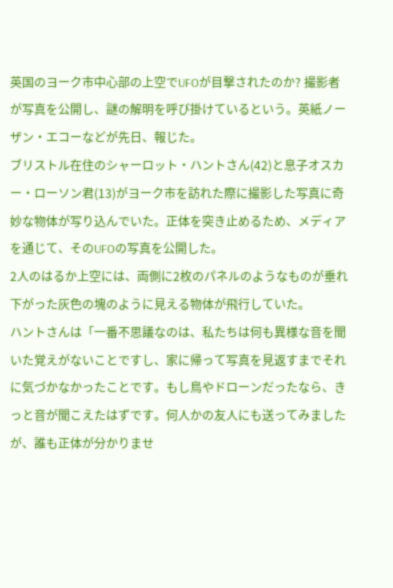英国のヨーク市中心部の上空でUFOが目撃されたのか? 撮影者が写真を公開し、謎の解明を呼び掛けているという。英紙ノーザン・エコーなどが先日、報じた。
ブリストル在住のシャーロット・ハントさん(42)と息子オスカー・ローソン君(13)がヨーク市を訪れた際に撮影した写真に奇妙な物体が写り込んでいた。正体を突き止めるため、メディアを通じて、そのUFOの写真を公開した。
2人のはるか上空には、両側に2枚のパネルのようなものが垂れ下がった灰色の塊のように見える物体が飛行していた。
ハントさんは「一番不思議なのは、私たちは何も異様な音を聞いた覚えがないことですし、家に帰って写真を見返すまでそれに気づかなかったことです。もし鳥やドローンだったなら、きっと音が聞こえたはずです。何人かの友人にも送ってみましたが、誰も正体が分かりませ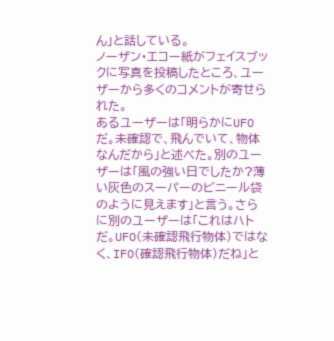ん」と話している。
ノーザン・エコー紙がフェイスブックに写真を投稿したところ、ユーザーから多くのコメントが寄せられた。
あるユーザーは「明らかにUFOだ。未確認で、飛んでいて、物体なんだから」と述べた。別のユーザーは「風の強い日でしたか?薄い灰色のスーパーのビニール袋のように見えます」と言う。さらに別のユーザーは「これはハトだ。UFO(未確認飛行物体)ではなく、IFO(確認飛行物体)だね」と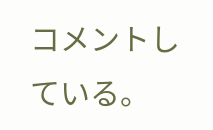コメントしている。